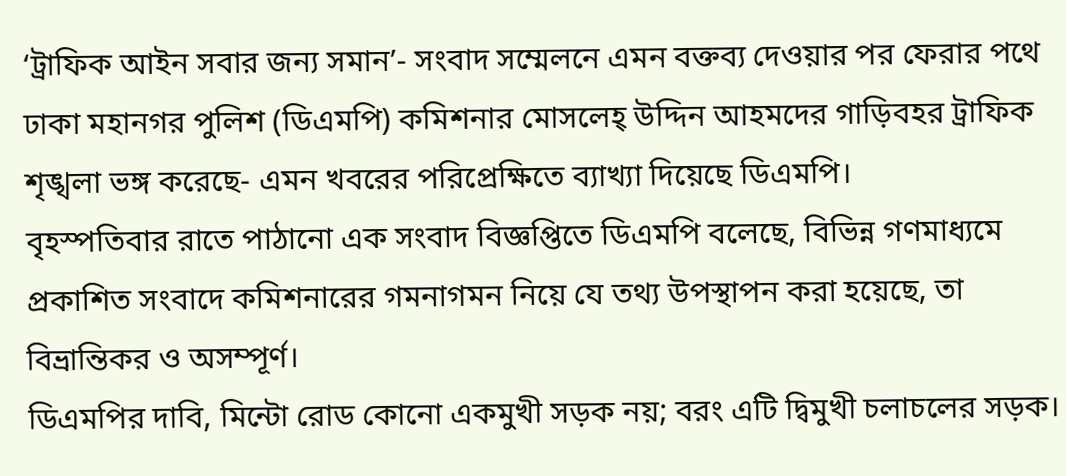‘ট্রাফিক আইন সবার জন্য সমান’- সংবাদ সম্মেলনে এমন বক্তব্য দেওয়ার পর ফেরার পথে ঢাকা মহানগর পুলিশ (ডিএমপি) কমিশনার মোসলেহ্ উদ্দিন আহমদের গাড়িবহর ট্রাফিক শৃঙ্খলা ভঙ্গ করেছে- এমন খবরের পরিপ্রেক্ষিতে ব্যাখ্যা দিয়েছে ডিএমপি।
বৃহস্পতিবার রাতে পাঠানো এক সংবাদ বিজ্ঞপ্তিতে ডিএমপি বলেছে, বিভিন্ন গণমাধ্যমে প্রকাশিত সংবাদে কমিশনারের গমনাগমন নিয়ে যে তথ্য উপস্থাপন করা হয়েছে, তা বিভ্রান্তিকর ও অসম্পূর্ণ।
ডিএমপির দাবি, মিন্টো রোড কোনো একমুখী সড়ক নয়; বরং এটি দ্বিমুখী চলাচলের সড়ক।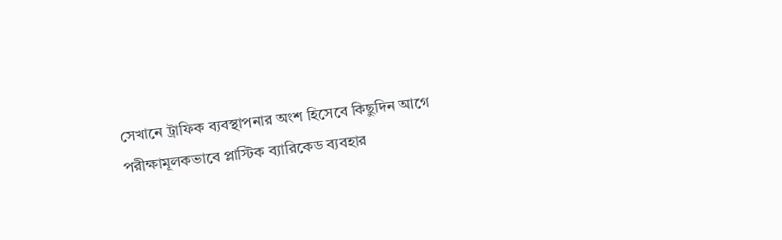সেখানে ট্রাফিক ব্যবস্থাপনার অংশ হিসেবে কিছুদিন আগে পরীক্ষামূলকভাবে প্লাস্টিক ব্যারিকেড ব্যবহার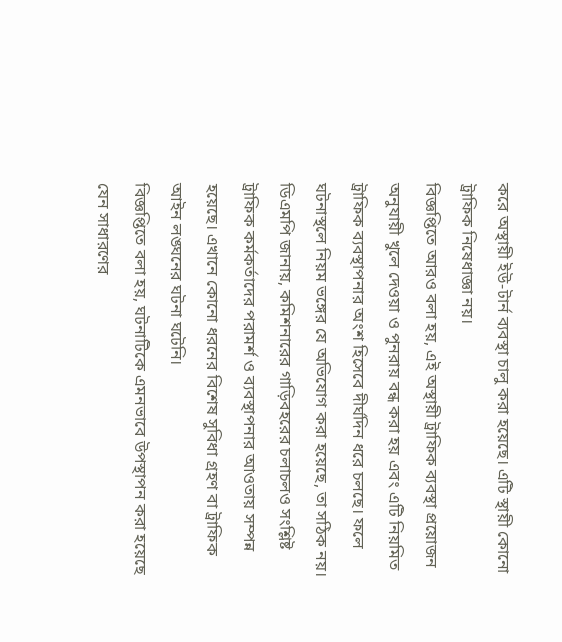করে অস্থায়ী ইউ-টার্ন ব্যবস্থা চালু করা হয়েছে। এটি স্থায়ী কোনো ট্রাফিক নিষেধাজ্ঞা নয়।
বিজ্ঞপ্তিতে আরও বলা হয়, এই অস্থায়ী ট্রাফিক ব্যবস্থা প্রয়োজন অনুযায়ী খুলে দেওয়া ও পুনরায় বন্ধ করা হয় এবং এটি নিয়মিত ট্রাফিক ব্যবস্থাপনার অংশ হিসেবে দীর্ঘদিন ধরে চলছে। ফলে ঘটনাস্থলে নিয়ম ভঙ্গের যে অভিযোগ করা হয়েছে, তা সঠিক নয়।
ডিএমপি জানায়, কমিশনারের গাড়িবহরের চলাচলও সংশ্লিষ্ট ট্রাফিক কর্মকর্তাদের পরামর্শ ও ব্যবস্থাপনার আওতায় সম্পন্ন হয়েছে। এখানে কোনো ধরনের বিশেষ সুবিধা গ্রহণ বা ট্রাফিক আইন লঙ্ঘনের ঘটনা ঘটেনি।
বিজ্ঞপ্তিতে বলা হয়, ঘটনাটিকে এমনভাবে উপস্থাপন করা হয়েছে যেন সাধারণের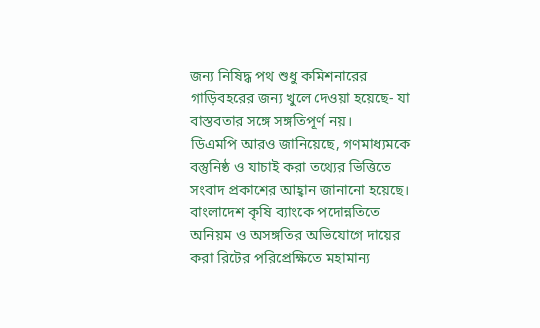জন্য নিষিদ্ধ পথ শুধু কমিশনারের গাড়িবহরের জন্য খুলে দেওয়া হয়েছে- যা বাস্তবতার সঙ্গে সঙ্গতিপূর্ণ নয়।
ডিএমপি আরও জানিয়েছে, গণমাধ্যমকে বস্তুনিষ্ঠ ও যাচাই করা তথ্যের ভিত্তিতে সংবাদ প্রকাশের আহ্বান জানানো হয়েছে।
বাংলাদেশ কৃষি ব্যাংকে পদোন্নতিতে অনিয়ম ও অসঙ্গতির অভিযোগে দায়ের করা রিটের পরিপ্রেক্ষিতে মহামান্য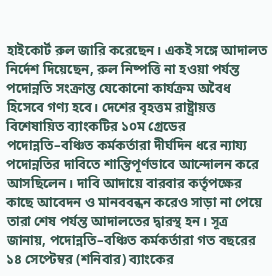হাইকোর্ট রুল জারি করেছেন। একই সঙ্গে আদালত নির্দেশ দিয়েছেন, রুল নিষ্পত্তি না হওয়া পর্যন্ত পদোন্নতি সংক্রান্ত যেকোনো কার্যক্রম অবৈধ হিসেবে গণ্য হবে। দেশের বৃহত্তম রাষ্ট্রায়ত্ত বিশেষায়িত ব্যাংকটির ১০ম গ্রেডের পদোন্নতি–বঞ্চিত কর্মকর্তারা দীর্ঘদিন ধরে ন্যায্য পদোন্নতির দাবিতে শান্তিপূর্ণভাবে আন্দোলন করে আসছিলেন। দাবি আদায়ে বারবার কর্তৃপক্ষের কাছে আবেদন ও মানববন্ধন করেও সাড়া না পেয়ে তারা শেষ পর্যন্ত আদালতের দ্বারস্থ হন। সূত্র জানায়, পদোন্নতি–বঞ্চিত কর্মকর্তারা গত বছরের ১৪ সেপ্টেম্বর (শনিবার) ব্যাংকের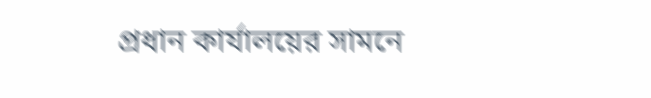প্রধান কার্যালয়ের সামনে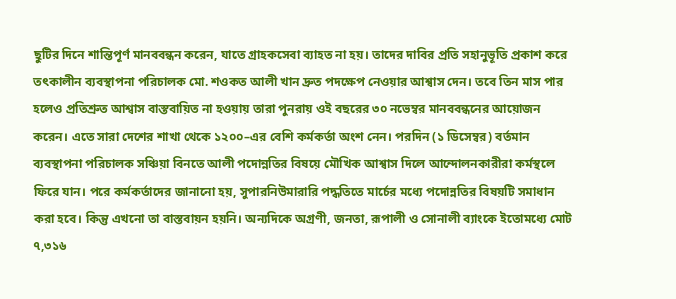ছুটির দিনে শান্তিপূর্ণ মানববন্ধন করেন, যাতে গ্রাহকসেবা ব্যাহত না হয়। তাদের দাবির প্রতি সহানুভূতি প্রকাশ করে তৎকালীন ব্যবস্থাপনা পরিচালক মো. শওকত আলী খান দ্রুত পদক্ষেপ নেওয়ার আশ্বাস দেন। তবে তিন মাস পার হলেও প্রতিশ্রুত আশ্বাস বাস্তবায়িত না হওয়ায় তারা পুনরায় ওই বছরের ৩০ নভেম্বর মানববন্ধনের আয়োজন করেন। এতে সারা দেশের শাখা থেকে ১২০০–এর বেশি কর্মকর্তা অংশ নেন। পরদিন (১ ডিসেম্বর) বর্তমান ব্যবস্থাপনা পরিচালক সঞ্চিয়া বিনতে আলী পদোন্নতির বিষয়ে মৌখিক আশ্বাস দিলে আন্দোলনকারীরা কর্মস্থলে ফিরে যান। পরে কর্মকর্তাদের জানানো হয়, সুপারনিউমারারি পদ্ধতিতে মার্চের মধ্যে পদোন্নতির বিষয়টি সমাধান করা হবে। কিন্তু এখনো তা বাস্তবায়ন হয়নি। অন্যদিকে অগ্রণী, জনতা, রূপালী ও সোনালী ব্যাংকে ইতোমধ্যে মোট ৭,৩১৬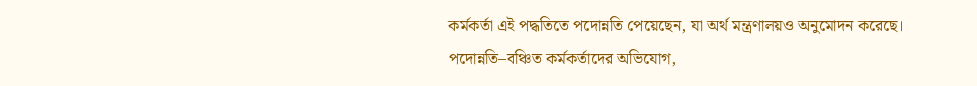কর্মকর্তা এই পদ্ধতিতে পদোন্নতি পেয়েছেন, যা অর্থ মন্ত্রণালয়ও অনুমোদন করেছে। পদোন্নতি–বঞ্চিত কর্মকর্তাদের অভিযোগ,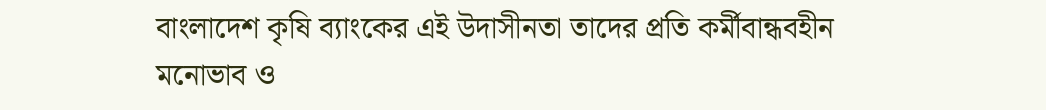বাংলাদেশ কৃষি ব্যাংকের এই উদাসীনতা তাদের প্রতি কর্মীবান্ধবহীন মনোভাব ও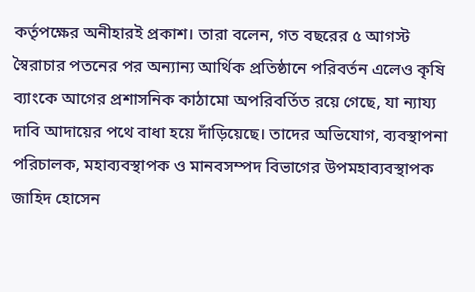কর্তৃপক্ষের অনীহারই প্রকাশ। তারা বলেন, গত বছরের ৫ আগস্ট স্বৈরাচার পতনের পর অন্যান্য আর্থিক প্রতিষ্ঠানে পরিবর্তন এলেও কৃষি ব্যাংকে আগের প্রশাসনিক কাঠামো অপরিবর্তিত রয়ে গেছে, যা ন্যায্য দাবি আদায়ের পথে বাধা হয়ে দাঁড়িয়েছে। তাদের অভিযোগ, ব্যবস্থাপনা পরিচালক, মহাব্যবস্থাপক ও মানবসম্পদ বিভাগের উপমহাব্যবস্থাপক জাহিদ হোসেন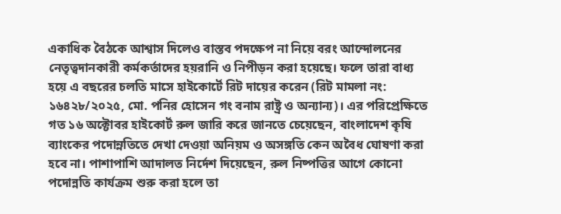একাধিক বৈঠকে আশ্বাস দিলেও বাস্তব পদক্ষেপ না নিয়ে বরং আন্দোলনের নেতৃত্বদানকারী কর্মকর্তাদের হয়রানি ও নিপীড়ন করা হয়েছে। ফলে তারা বাধ্য হয়ে এ বছরের চলতি মাসে হাইকোর্টে রিট দায়ের করেন (রিট মামলা নং: ১৬৪২৮/২০২৫, মো. পনির হোসেন গং বনাম রাষ্ট্র ও অন্যান্য)। এর পরিপ্রেক্ষিতে গত ১৬ অক্টোবর হাইকোর্ট রুল জারি করে জানতে চেয়েছেন, বাংলাদেশ কৃষি ব্যাংকের পদোন্নতিতে দেখা দেওয়া অনিয়ম ও অসঙ্গতি কেন অবৈধ ঘোষণা করা হবে না। পাশাপাশি আদালত নির্দেশ দিয়েছেন, রুল নিষ্পত্তির আগে কোনো পদোন্নতি কার্যক্রম শুরু করা হলে তা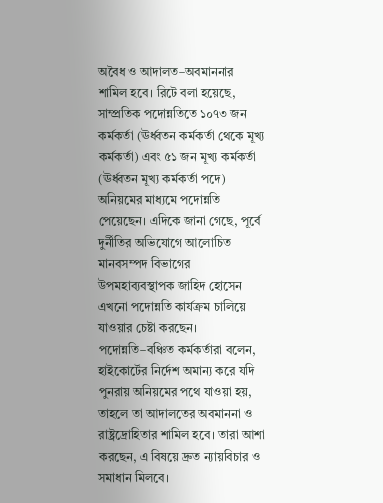অবৈধ ও আদালত–অবমাননার শামিল হবে। রিটে বলা হয়েছে, সাম্প্রতিক পদোন্নতিতে ১০৭৩ জন কর্মকর্তা (ঊর্ধ্বতন কর্মকর্তা থেকে মূখ্য কর্মকর্তা) এবং ৫১ জন মূখ্য কর্মকর্তা (ঊর্ধ্বতন মূখ্য কর্মকর্তা পদে) অনিয়মের মাধ্যমে পদোন্নতি পেয়েছেন। এদিকে জানা গেছে, পূর্বে দুর্নীতির অভিযোগে আলোচিত মানবসম্পদ বিভাগের উপমহাব্যবস্থাপক জাহিদ হোসেন এখনো পদোন্নতি কার্যক্রম চালিয়ে যাওয়ার চেষ্টা করছেন। পদোন্নতি–বঞ্চিত কর্মকর্তারা বলেন, হাইকোর্টের নির্দেশ অমান্য করে যদি পুনরায় অনিয়মের পথে যাওয়া হয়, তাহলে তা আদালতের অবমাননা ও রাষ্ট্রদ্রোহিতার শামিল হবে। তারা আশা করছেন, এ বিষয়ে দ্রুত ন্যায়বিচার ও সমাধান মিলবে।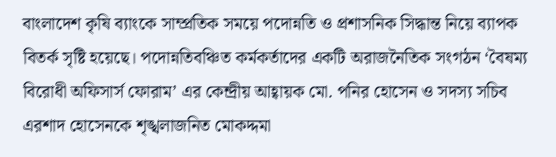বাংলাদেশ কৃষি ব্যাংকে সাম্প্রতিক সময়ে পদোন্নতি ও প্রশাসনিক সিদ্ধান্ত নিয়ে ব্যাপক বিতর্ক সৃষ্টি হয়েছে। পদোন্নতিবঞ্চিত কর্মকর্তাদের একটি অরাজনৈতিক সংগঠন ‘বৈষম্য বিরোধী অফিসার্স ফোরাম’ এর কেন্দ্রীয় আহ্বায়ক মো. পনির হোসেন ও সদস্য সচিব এরশাদ হোসেনকে শৃঙ্খলাজনিত মোকদ্দমা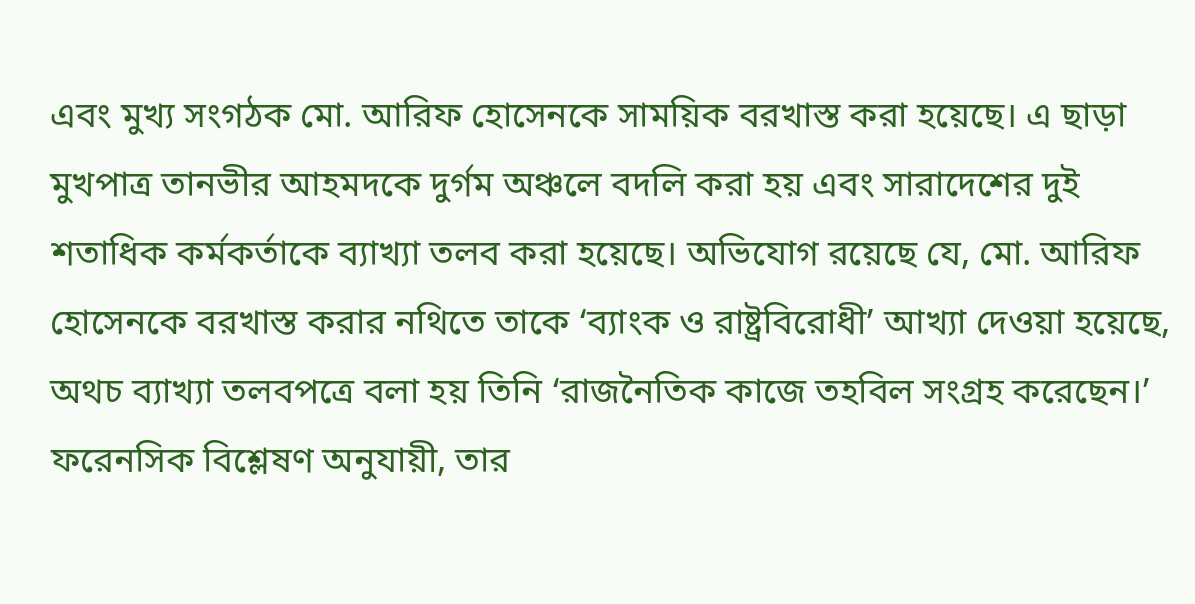এবং মুখ্য সংগঠক মো. আরিফ হোসেনকে সাময়িক বরখাস্ত করা হয়েছে। এ ছাড়া মুখপাত্র তানভীর আহমদকে দুর্গম অঞ্চলে বদলি করা হয় এবং সারাদেশের দুই শতাধিক কর্মকর্তাকে ব্যাখ্যা তলব করা হয়েছে। অভিযোগ রয়েছে যে, মো. আরিফ হোসেনকে বরখাস্ত করার নথিতে তাকে ‘ব্যাংক ও রাষ্ট্রবিরোধী’ আখ্যা দেওয়া হয়েছে, অথচ ব্যাখ্যা তলবপত্রে বলা হয় তিনি ‘রাজনৈতিক কাজে তহবিল সংগ্রহ করেছেন।’ ফরেনসিক বিশ্লেষণ অনুযায়ী, তার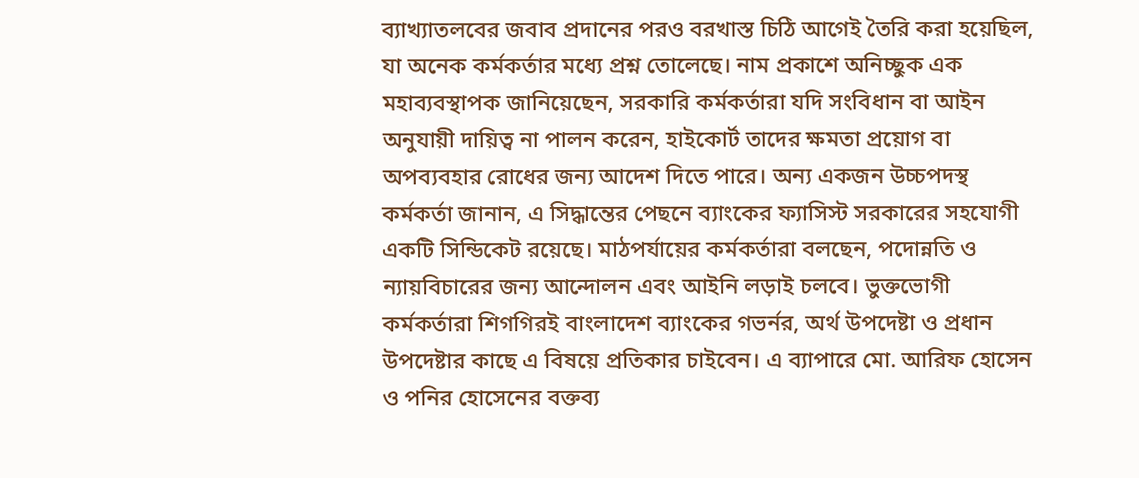ব্যাখ্যাতলবের জবাব প্রদানের পরও বরখাস্ত চিঠি আগেই তৈরি করা হয়েছিল, যা অনেক কর্মকর্তার মধ্যে প্রশ্ন তোলেছে। নাম প্রকাশে অনিচ্ছুক এক মহাব্যবস্থাপক জানিয়েছেন, সরকারি কর্মকর্তারা যদি সংবিধান বা আইন অনুযায়ী দায়িত্ব না পালন করেন, হাইকোর্ট তাদের ক্ষমতা প্রয়োগ বা অপব্যবহার রোধের জন্য আদেশ দিতে পারে। অন্য একজন উচ্চপদস্থ কর্মকর্তা জানান, এ সিদ্ধান্তের পেছনে ব্যাংকের ফ্যাসিস্ট সরকারের সহযোগী একটি সিন্ডিকেট রয়েছে। মাঠপর্যায়ের কর্মকর্তারা বলছেন, পদোন্নতি ও ন্যায়বিচারের জন্য আন্দোলন এবং আইনি লড়াই চলবে। ভুক্তভোগী কর্মকর্তারা শিগগিরই বাংলাদেশ ব্যাংকের গভর্নর, অর্থ উপদেষ্টা ও প্রধান উপদেষ্টার কাছে এ বিষয়ে প্রতিকার চাইবেন। এ ব্যাপারে মো. আরিফ হোসেন ও পনির হোসেনের বক্তব্য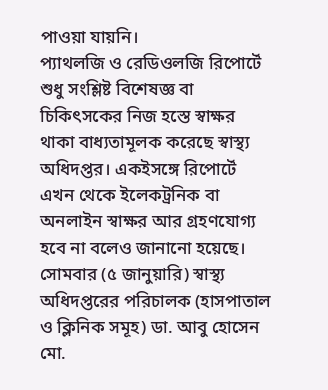পাওয়া যায়নি।
প্যাথলজি ও রেডিওলজি রিপোর্টে শুধু সংশ্লিষ্ট বিশেষজ্ঞ বা চিকিৎসকের নিজ হস্তে স্বাক্ষর থাকা বাধ্যতামূলক করেছে স্বাস্থ্য অধিদপ্তর। একইসঙ্গে রিপোর্টে এখন থেকে ইলেকট্রনিক বা অনলাইন স্বাক্ষর আর গ্রহণযোগ্য হবে না বলেও জানানো হয়েছে। সোমবার (৫ জানুয়ারি) স্বাস্থ্য অধিদপ্তরের পরিচালক (হাসপাতাল ও ক্লিনিক সমূহ) ডা. আবু হোসেন মো.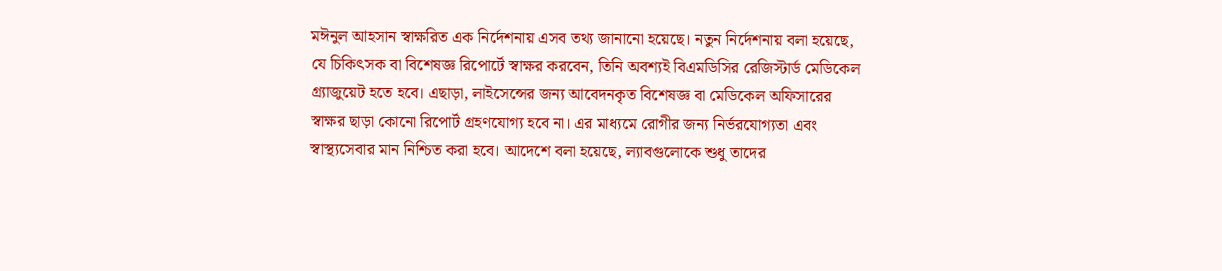মঈনুল আহসান স্বাক্ষরিত এক নির্দেশনায় এসব তথ্য জানানো হয়েছে। নতুন নির্দেশনায় বলা হয়েছে, যে চিকিৎসক বা বিশেষজ্ঞ রিপোর্টে স্বাক্ষর করবেন, তিনি অবশ্যই বিএমডিসির রেজিস্টার্ড মেডিকেল গ্র্যাজুয়েট হতে হবে। এছাড়া, লাইসেন্সের জন্য আবেদনকৃত বিশেষজ্ঞ বা মেডিকেল অফিসারের স্বাক্ষর ছাড়া কোনো রিপোর্ট গ্রহণযোগ্য হবে না। এর মাধ্যমে রোগীর জন্য নির্ভরযোগ্যতা এবং স্বাস্থ্যসেবার মান নিশ্চিত করা হবে। আদেশে বলা হয়েছে, ল্যাবগুলোকে শুধু তাদের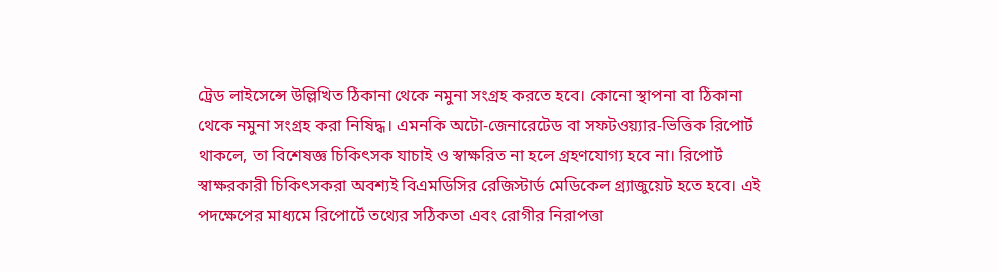ট্রেড লাইসেন্সে উল্লিখিত ঠিকানা থেকে নমুনা সংগ্রহ করতে হবে। কোনো স্থাপনা বা ঠিকানা থেকে নমুনা সংগ্রহ করা নিষিদ্ধ। এমনকি অটো-জেনারেটেড বা সফটওয়্যার-ভিত্তিক রিপোর্ট থাকলে, তা বিশেষজ্ঞ চিকিৎসক যাচাই ও স্বাক্ষরিত না হলে গ্রহণযোগ্য হবে না। রিপোর্ট স্বাক্ষরকারী চিকিৎসকরা অবশ্যই বিএমডিসির রেজিস্টার্ড মেডিকেল গ্র্যাজুয়েট হতে হবে। এই পদক্ষেপের মাধ্যমে রিপোর্টে তথ্যের সঠিকতা এবং রোগীর নিরাপত্তা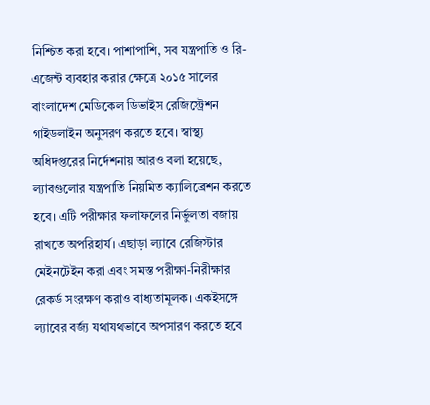নিশ্চিত করা হবে। পাশাপাশি, সব যন্ত্রপাতি ও রি-এজেন্ট ব্যবহার করার ক্ষেত্রে ২০১৫ সালের বাংলাদেশ মেডিকেল ডিভাইস রেজিস্ট্রেশন গাইডলাইন অনুসরণ করতে হবে। স্বাস্থ্য অধিদপ্তরের নির্দেশনায় আরও বলা হয়েছে, ল্যাবগুলোর যন্ত্রপাতি নিয়মিত ক্যালিব্রেশন করতে হবে। এটি পরীক্ষার ফলাফলের নির্ভুলতা বজায় রাখতে অপরিহার্য। এছাড়া ল্যাবে রেজিস্টার মেইনটেইন করা এবং সমস্ত পরীক্ষা-নিরীক্ষার রেকর্ড সংরক্ষণ করাও বাধ্যতামূলক। একইসঙ্গে ল্যাবের বর্জ্য যথাযথভাবে অপসারণ করতে হবে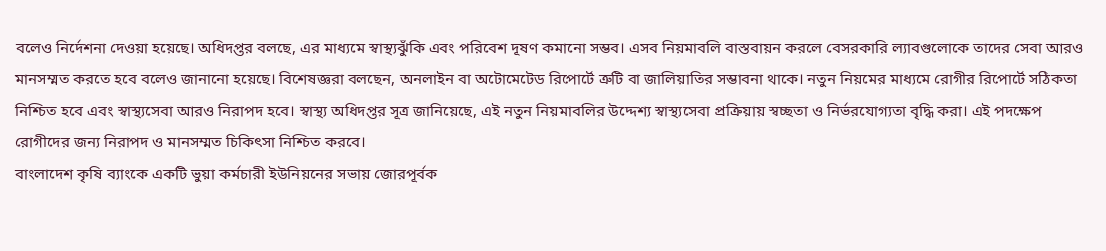বলেও নির্দেশনা দেওয়া হয়েছে। অধিদপ্তর বলছে, এর মাধ্যমে স্বাস্থ্যঝুঁকি এবং পরিবেশ দূষণ কমানো সম্ভব। এসব নিয়মাবলি বাস্তবায়ন করলে বেসরকারি ল্যাবগুলোকে তাদের সেবা আরও মানসম্মত করতে হবে বলেও জানানো হয়েছে। বিশেষজ্ঞরা বলছেন, অনলাইন বা অটোমেটেড রিপোর্টে ত্রুটি বা জালিয়াতির সম্ভাবনা থাকে। নতুন নিয়মের মাধ্যমে রোগীর রিপোর্টে সঠিকতা নিশ্চিত হবে এবং স্বাস্থ্যসেবা আরও নিরাপদ হবে। স্বাস্থ্য অধিদপ্তর সূত্র জানিয়েছে, এই নতুন নিয়মাবলির উদ্দেশ্য স্বাস্থ্যসেবা প্রক্রিয়ায় স্বচ্ছতা ও নির্ভরযোগ্যতা বৃদ্ধি করা। এই পদক্ষেপ রোগীদের জন্য নিরাপদ ও মানসম্মত চিকিৎসা নিশ্চিত করবে।
বাংলাদেশ কৃষি ব্যাংকে একটি ভুয়া কর্মচারী ইউনিয়নের সভায় জোরপূর্বক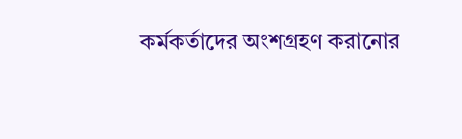কর্মকর্তাদের অংশগ্রহণ করানোর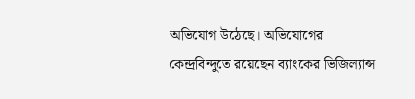অভিযোগ উঠেছে। অভিযোগের কেন্দ্রবিন্দুতে রয়েছেন ব্যাংকের ভিজিল্যান্স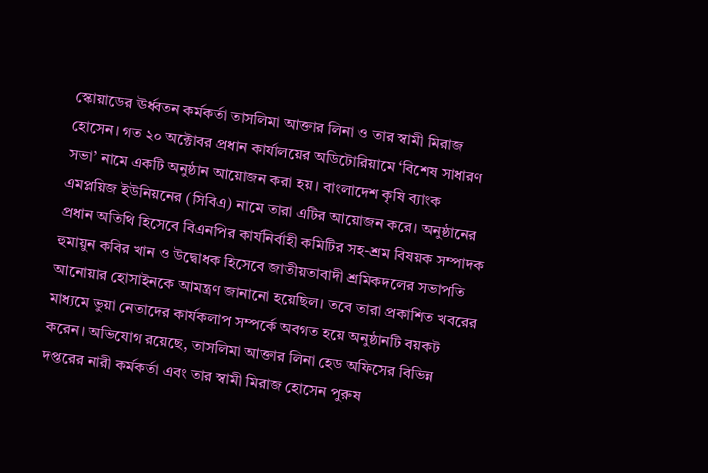স্কোয়াডের ঊর্ধ্বতন কর্মকর্তা তাসলিমা আক্তার লিনা ও তার স্বামী মিরাজ হোসেন। গত ২০ অক্টোবর প্রধান কার্যালয়ের অডিটোরিয়ামে ‘বিশেষ সাধারণ সভা’ নামে একটি অনুষ্ঠান আয়োজন করা হয়। বাংলাদেশ কৃষি ব্যাংক এমপ্লয়িজ ইউনিয়নের (সিবিএ) নামে তারা এটির আয়োজন করে। অনুষ্ঠানের প্রধান অতিথি হিসেবে বিএনপির কার্যনির্বাহী কমিটির সহ-শ্রম বিষয়ক সম্পাদক হুমায়ুন কবির খান ও উদ্বোধক হিসেবে জাতীয়তাবাদী শ্রমিকদলের সভাপতি আনোয়ার হোসাইনকে আমন্ত্রণ জানানো হয়েছিল। তবে তারা প্রকাশিত খবরের মাধ্যমে ভুয়া নেতাদের কার্যকলাপ সম্পর্কে অবগত হয়ে অনুষ্ঠানটি বয়কট করেন। অভিযোগ রয়েছে, তাসলিমা আক্তার লিনা হেড অফিসের বিভিন্ন দপ্তরের নারী কর্মকর্তা এবং তার স্বামী মিরাজ হোসেন পুরুষ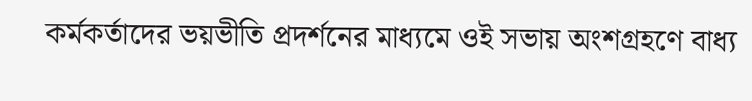কর্মকর্তাদের ভয়ভীতি প্রদর্শনের মাধ্যমে ওই সভায় অংশগ্রহণে বাধ্য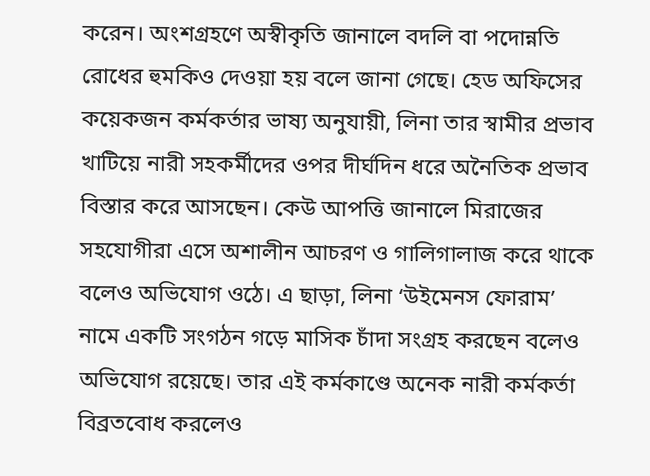করেন। অংশগ্রহণে অস্বীকৃতি জানালে বদলি বা পদোন্নতি রোধের হুমকিও দেওয়া হয় বলে জানা গেছে। হেড অফিসের কয়েকজন কর্মকর্তার ভাষ্য অনুযায়ী, লিনা তার স্বামীর প্রভাব খাটিয়ে নারী সহকর্মীদের ওপর দীর্ঘদিন ধরে অনৈতিক প্রভাব বিস্তার করে আসছেন। কেউ আপত্তি জানালে মিরাজের সহযোগীরা এসে অশালীন আচরণ ও গালিগালাজ করে থাকে বলেও অভিযোগ ওঠে। এ ছাড়া, লিনা ‘উইমেনস ফোরাম’ নামে একটি সংগঠন গড়ে মাসিক চাঁদা সংগ্রহ করছেন বলেও অভিযোগ রয়েছে। তার এই কর্মকাণ্ডে অনেক নারী কর্মকর্তা বিব্রতবোধ করলেও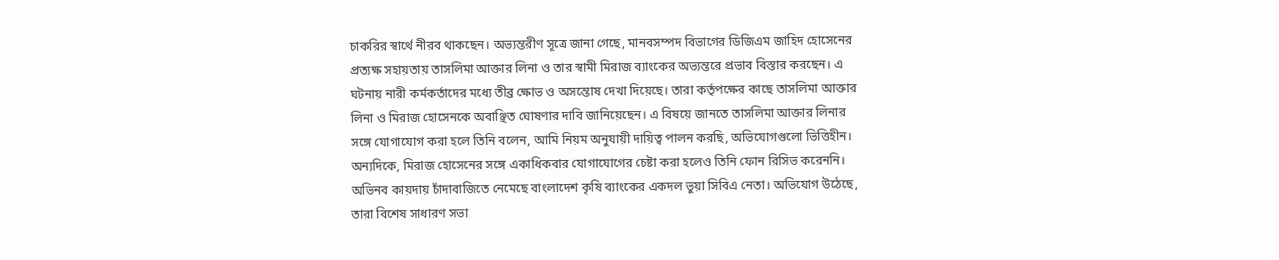চাকরির স্বার্থে নীরব থাকছেন। অভ্যন্তরীণ সূত্রে জানা গেছে, মানবসম্পদ বিভাগের ডিজিএম জাহিদ হোসেনের প্রত্যক্ষ সহায়তায় তাসলিমা আক্তার লিনা ও তার স্বামী মিরাজ ব্যাংকের অভ্যন্তরে প্রভাব বিস্তার করছেন। এ ঘটনায় নারী কর্মকর্তাদের মধ্যে তীব্র ক্ষোভ ও অসন্তোষ দেখা দিয়েছে। তারা কর্তৃপক্ষের কাছে তাসলিমা আক্তার লিনা ও মিরাজ হোসেনকে অবাঞ্ছিত ঘোষণার দাবি জানিয়েছেন। এ বিষয়ে জানতে তাসলিমা আক্তার লিনার সঙ্গে যোগাযোগ করা হলে তিনি বলেন, আমি নিয়ম অনুযায়ী দায়িত্ব পালন করছি, অভিযোগগুলো ভিত্তিহীন। অন্যদিকে, মিরাজ হোসেনের সঙ্গে একাধিকবার যোগাযোগের চেষ্টা করা হলেও তিনি ফোন রিসিভ করেননি।
অভিনব কায়দায় চাঁদাবাজিতে নেমেছে বাংলাদেশ কৃষি ব্যাংকের একদল ভুয়া সিবিএ নেতা। অভিযোগ উঠেছে, তারা বিশেষ সাধারণ সভা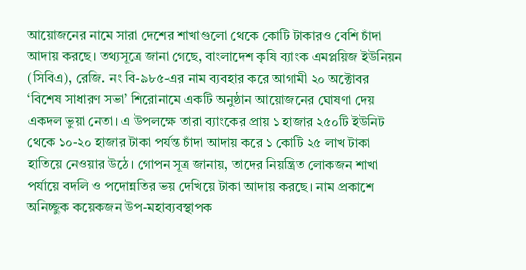আয়োজনের নামে সারা দেশের শাখাগুলো থেকে কোটি টাকারও বেশি চাঁদা আদায় করছে। তথ্যসূত্রে জানা গেছে, বাংলাদেশ কৃষি ব্যাংক এমপ্লয়িজ ইউনিয়ন (সিবিএ), রেজি. নং বি-৯৮৫-এর নাম ব্যবহার করে আগামী ২০ অক্টোবর ‘বিশেষ সাধারণ সভা’ শিরোনামে একটি অনুষ্ঠান আয়োজনের ঘোষণা দেয় একদল ভুয়া নেতা। এ উপলক্ষে তারা ব্যাংকের প্রায় ১ হাজার ২৫০টি ইউনিট থেকে ১০-২০ হাজার টাকা পর্যন্ত চাঁদা আদায় করে ১ কোটি ২৫ লাখ টাকা হাতিয়ে নেওয়ার উঠে। গোপন সূত্র জানায়, তাদের নিয়ন্ত্রিত লোকজন শাখা পর্যায়ে বদলি ও পদোন্নতির ভয় দেখিয়ে টাকা আদায় করছে। নাম প্রকাশে অনিচ্ছুক কয়েকজন উপ-মহাব্যবস্থাপক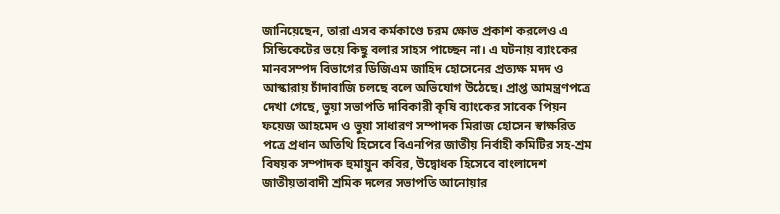জানিয়েছেন, তারা এসব কর্মকাণ্ডে চরম ক্ষোভ প্রকাশ করলেও এ সিন্ডিকেটের ভয়ে কিছু বলার সাহস পাচ্ছেন না। এ ঘটনায় ব্যাংকের মানবসম্পদ বিভাগের ডিজিএম জাহিদ হোসেনের প্রত্যক্ষ মদদ ও আস্কারায় চাঁদাবাজি চলছে বলে অভিযোগ উঠেছে। প্রাপ্ত আমন্ত্রণপত্রে দেখা গেছে, ভুয়া সভাপতি দাবিকারী কৃষি ব্যাংকের সাবেক পিয়ন ফয়েজ আহমেদ ও ভুয়া সাধারণ সম্পাদক মিরাজ হোসেন স্বাক্ষরিত পত্রে প্রধান অতিথি হিসেবে বিএনপির জাতীয় নির্বাহী কমিটির সহ-শ্রম বিষয়ক সম্পাদক হুমায়ুন কবির, উদ্বোধক হিসেবে বাংলাদেশ জাতীয়তাবাদী শ্রমিক দলের সভাপতি আনোয়ার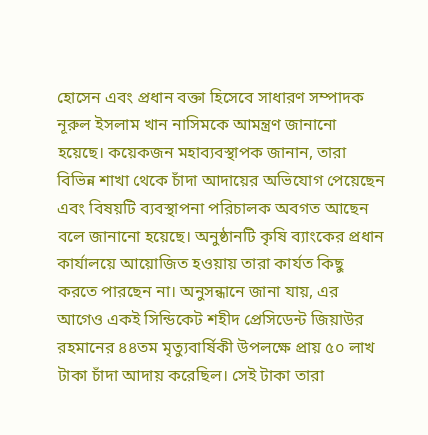হোসেন এবং প্রধান বক্তা হিসেবে সাধারণ সম্পাদক নূরুল ইসলাম খান নাসিমকে আমন্ত্রণ জানানো হয়েছে। কয়েকজন মহাব্যবস্থাপক জানান, তারা বিভিন্ন শাখা থেকে চাঁদা আদায়ের অভিযোগ পেয়েছেন এবং বিষয়টি ব্যবস্থাপনা পরিচালক অবগত আছেন বলে জানানো হয়েছে। অনুষ্ঠানটি কৃষি ব্যাংকের প্রধান কার্যালয়ে আয়োজিত হওয়ায় তারা কার্যত কিছু করতে পারছেন না। অনুসন্ধানে জানা যায়, এর আগেও একই সিন্ডিকেট শহীদ প্রেসিডেন্ট জিয়াউর রহমানের ৪৪তম মৃত্যুবার্ষিকী উপলক্ষে প্রায় ৫০ লাখ টাকা চাঁদা আদায় করেছিল। সেই টাকা তারা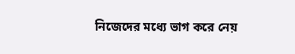নিজেদের মধ্যে ভাগ করে নেয়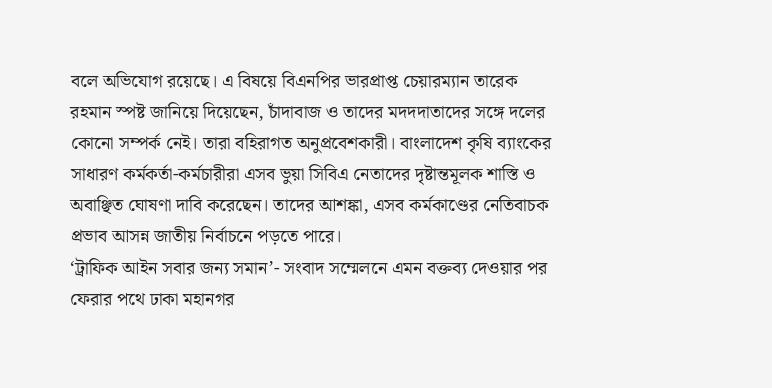বলে অভিযোগ রয়েছে। এ বিষয়ে বিএনপির ভারপ্রাপ্ত চেয়ারম্যান তারেক রহমান স্পষ্ট জানিয়ে দিয়েছেন, চাঁদাবাজ ও তাদের মদদদাতাদের সঙ্গে দলের কোনো সম্পর্ক নেই। তারা বহিরাগত অনুপ্রবেশকারী। বাংলাদেশ কৃষি ব্যাংকের সাধারণ কর্মকর্তা-কর্মচারীরা এসব ভুয়া সিবিএ নেতাদের দৃষ্টান্তমূলক শাস্তি ও অবাঞ্ছিত ঘোষণা দাবি করেছেন। তাদের আশঙ্কা, এসব কর্মকাণ্ডের নেতিবাচক প্রভাব আসন্ন জাতীয় নির্বাচনে পড়তে পারে।
‘ট্রাফিক আইন সবার জন্য সমান’- সংবাদ সম্মেলনে এমন বক্তব্য দেওয়ার পর ফেরার পথে ঢাকা মহানগর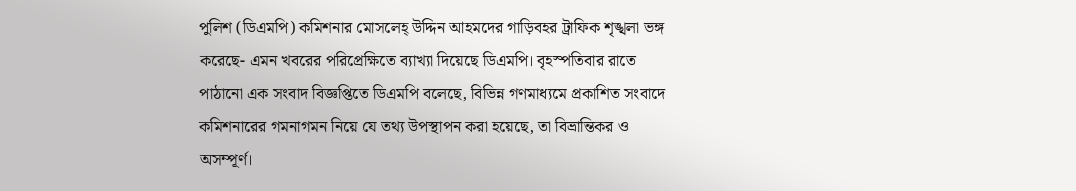পুলিশ (ডিএমপি) কমিশনার মোসলেহ্ উদ্দিন আহমদের গাড়িবহর ট্রাফিক শৃঙ্খলা ভঙ্গ করেছে- এমন খবরের পরিপ্রেক্ষিতে ব্যাখ্যা দিয়েছে ডিএমপি। বৃহস্পতিবার রাতে পাঠানো এক সংবাদ বিজ্ঞপ্তিতে ডিএমপি বলেছে, বিভিন্ন গণমাধ্যমে প্রকাশিত সংবাদে কমিশনারের গমনাগমন নিয়ে যে তথ্য উপস্থাপন করা হয়েছে, তা বিভ্রান্তিকর ও অসম্পূর্ণ।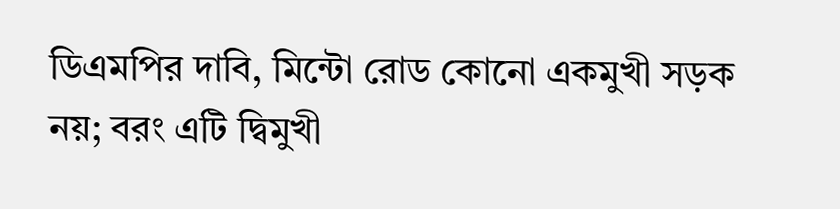ডিএমপির দাবি, মিন্টো রোড কোনো একমুখী সড়ক নয়; বরং এটি দ্বিমুখী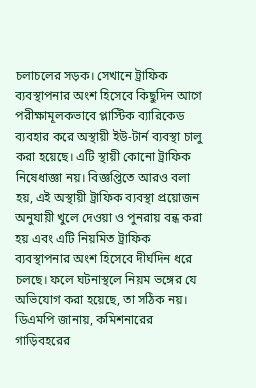চলাচলের সড়ক। সেখানে ট্রাফিক ব্যবস্থাপনার অংশ হিসেবে কিছুদিন আগে পরীক্ষামূলকভাবে প্লাস্টিক ব্যারিকেড ব্যবহার করে অস্থায়ী ইউ-টার্ন ব্যবস্থা চালু করা হয়েছে। এটি স্থায়ী কোনো ট্রাফিক নিষেধাজ্ঞা নয়। বিজ্ঞপ্তিতে আরও বলা হয়, এই অস্থায়ী ট্রাফিক ব্যবস্থা প্রয়োজন অনুযায়ী খুলে দেওয়া ও পুনরায় বন্ধ করা হয় এবং এটি নিয়মিত ট্রাফিক ব্যবস্থাপনার অংশ হিসেবে দীর্ঘদিন ধরে চলছে। ফলে ঘটনাস্থলে নিয়ম ভঙ্গের যে অভিযোগ করা হয়েছে, তা সঠিক নয়। ডিএমপি জানায়, কমিশনারের গাড়িবহরের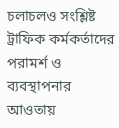চলাচলও সংশ্লিষ্ট ট্রাফিক কর্মকর্তাদের পরামর্শ ও ব্যবস্থাপনার আওতায়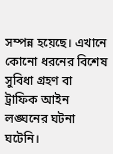সম্পন্ন হয়েছে। এখানে কোনো ধরনের বিশেষ সুবিধা গ্রহণ বা ট্রাফিক আইন লঙ্ঘনের ঘটনা ঘটেনি।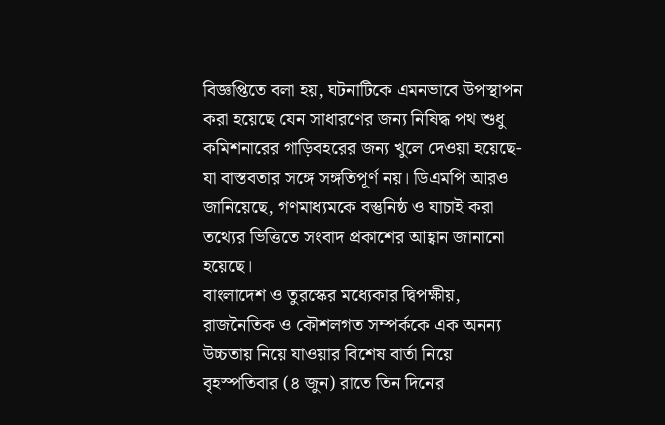বিজ্ঞপ্তিতে বলা হয়, ঘটনাটিকে এমনভাবে উপস্থাপন করা হয়েছে যেন সাধারণের জন্য নিষিদ্ধ পথ শুধু কমিশনারের গাড়িবহরের জন্য খুলে দেওয়া হয়েছে- যা বাস্তবতার সঙ্গে সঙ্গতিপূর্ণ নয়। ডিএমপি আরও জানিয়েছে, গণমাধ্যমকে বস্তুনিষ্ঠ ও যাচাই করা তথ্যের ভিত্তিতে সংবাদ প্রকাশের আহ্বান জানানো হয়েছে।
বাংলাদেশ ও তুরস্কের মধ্যেকার দ্বিপক্ষীয়, রাজনৈতিক ও কৌশলগত সম্পর্ককে এক অনন্য উচ্চতায় নিয়ে যাওয়ার বিশেষ বার্তা নিয়ে বৃহস্পতিবার (৪ জুন) রাতে তিন দিনের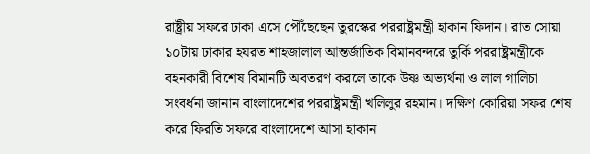রাষ্ট্রীয় সফরে ঢাকা এসে পৌঁছেছেন তুরস্কের পররাষ্ট্রমন্ত্রী হাকান ফিদান। রাত সোয়া ১০টায় ঢাকার হযরত শাহজালাল আন্তর্জাতিক বিমানবন্দরে তুর্কি পররাষ্ট্রমন্ত্রীকে বহনকারী বিশেষ বিমানটি অবতরণ করলে তাকে উষ্ণ অভ্যর্থনা ও লাল গালিচা সংবর্ধনা জানান বাংলাদেশের পররাষ্ট্রমন্ত্রী খলিলুর রহমান। দক্ষিণ কোরিয়া সফর শেষ করে ফিরতি সফরে বাংলাদেশে আসা হাকান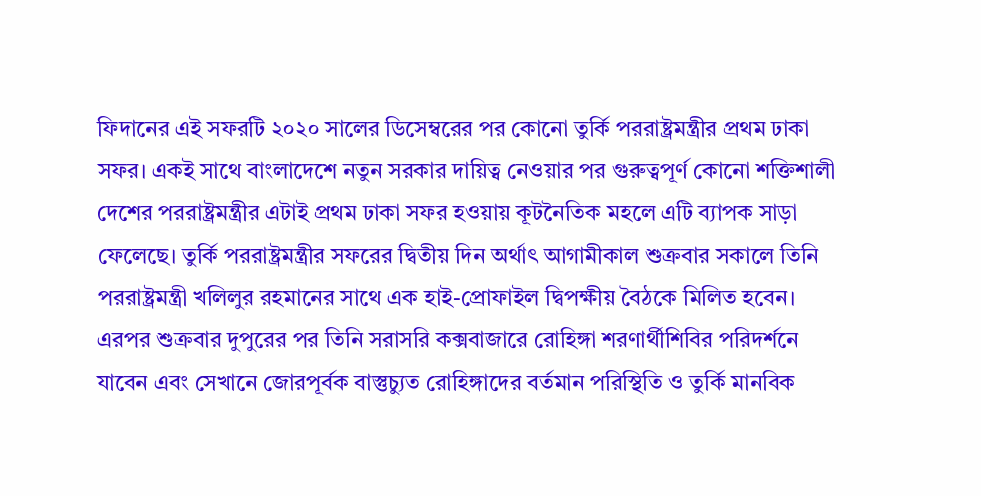ফিদানের এই সফরটি ২০২০ সালের ডিসেম্বরের পর কোনো তুর্কি পররাষ্ট্রমন্ত্রীর প্রথম ঢাকা সফর। একই সাথে বাংলাদেশে নতুন সরকার দায়িত্ব নেওয়ার পর গুরুত্বপূর্ণ কোনো শক্তিশালী দেশের পররাষ্ট্রমন্ত্রীর এটাই প্রথম ঢাকা সফর হওয়ায় কূটনৈতিক মহলে এটি ব্যাপক সাড়া ফেলেছে। তুর্কি পররাষ্ট্রমন্ত্রীর সফরের দ্বিতীয় দিন অর্থাৎ আগামীকাল শুক্রবার সকালে তিনি পররাষ্ট্রমন্ত্রী খলিলুর রহমানের সাথে এক হাই-প্রোফাইল দ্বিপক্ষীয় বৈঠকে মিলিত হবেন। এরপর শুক্রবার দুপুরের পর তিনি সরাসরি কক্সবাজারে রোহিঙ্গা শরণার্থীশিবির পরিদর্শনে যাবেন এবং সেখানে জোরপূর্বক বাস্তুচ্যুত রোহিঙ্গাদের বর্তমান পরিস্থিতি ও তুর্কি মানবিক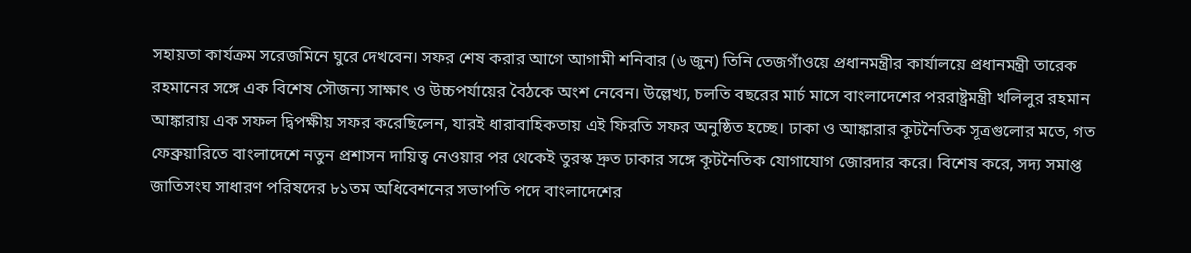সহায়তা কার্যক্রম সরেজমিনে ঘুরে দেখবেন। সফর শেষ করার আগে আগামী শনিবার (৬ জুন) তিনি তেজগাঁওয়ে প্রধানমন্ত্রীর কার্যালয়ে প্রধানমন্ত্রী তারেক রহমানের সঙ্গে এক বিশেষ সৌজন্য সাক্ষাৎ ও উচ্চপর্যায়ের বৈঠকে অংশ নেবেন। উল্লেখ্য, চলতি বছরের মার্চ মাসে বাংলাদেশের পররাষ্ট্রমন্ত্রী খলিলুর রহমান আঙ্কারায় এক সফল দ্বিপক্ষীয় সফর করেছিলেন, যারই ধারাবাহিকতায় এই ফিরতি সফর অনুষ্ঠিত হচ্ছে। ঢাকা ও আঙ্কারার কূটনৈতিক সূত্রগুলোর মতে, গত ফেব্রুয়ারিতে বাংলাদেশে নতুন প্রশাসন দায়িত্ব নেওয়ার পর থেকেই তুরস্ক দ্রুত ঢাকার সঙ্গে কূটনৈতিক যোগাযোগ জোরদার করে। বিশেষ করে, সদ্য সমাপ্ত জাতিসংঘ সাধারণ পরিষদের ৮১তম অধিবেশনের সভাপতি পদে বাংলাদেশের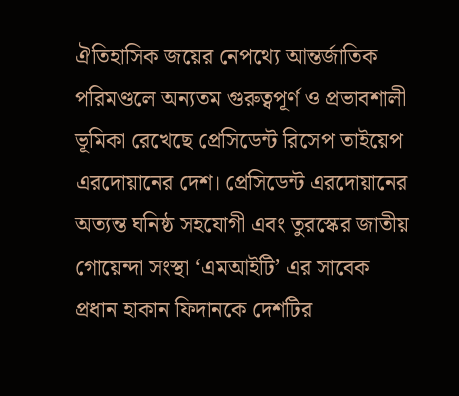ঐতিহাসিক জয়ের নেপথ্যে আন্তর্জাতিক পরিমণ্ডলে অন্যতম গুরুত্বপূর্ণ ও প্রভাবশালী ভূমিকা রেখেছে প্রেসিডেন্ট রিসেপ তাইয়েপ এরদোয়ানের দেশ। প্রেসিডেন্ট এরদোয়ানের অত্যন্ত ঘনিষ্ঠ সহযোগী এবং তুরস্কের জাতীয় গোয়েন্দা সংস্থা ‘এমআইটি’ এর সাবেক প্রধান হাকান ফিদানকে দেশটির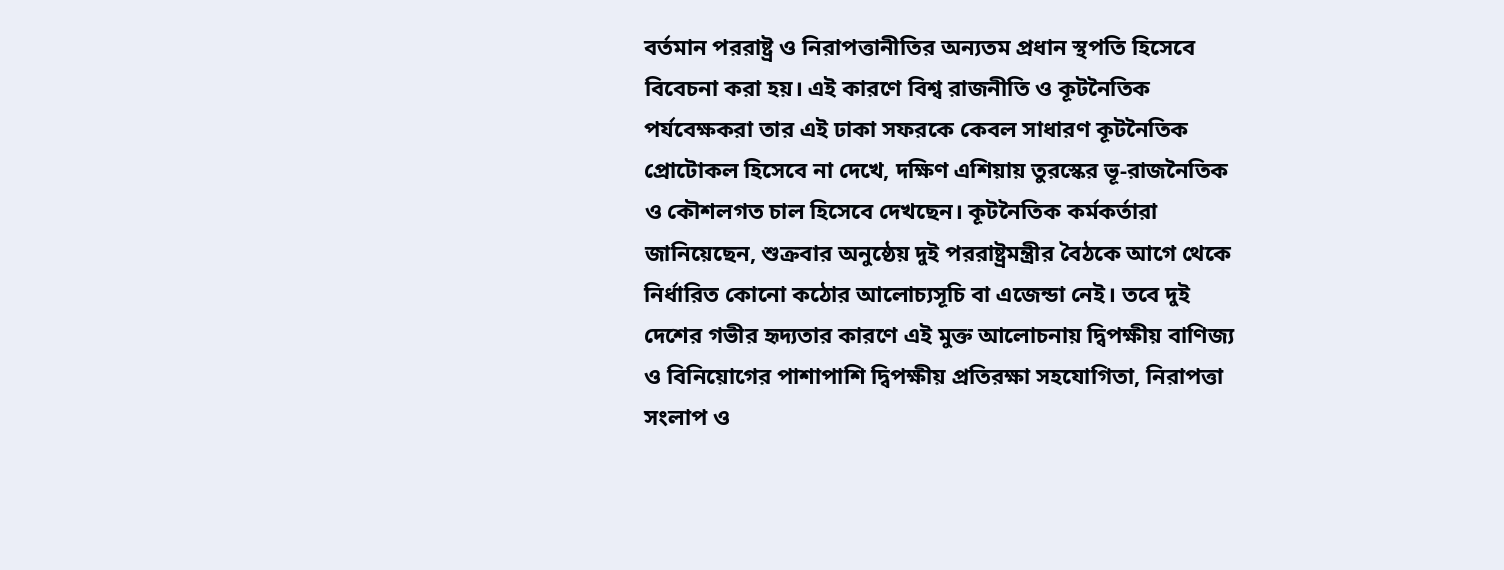বর্তমান পররাষ্ট্র ও নিরাপত্তানীতির অন্যতম প্রধান স্থপতি হিসেবে বিবেচনা করা হয়। এই কারণে বিশ্ব রাজনীতি ও কূটনৈতিক পর্যবেক্ষকরা তার এই ঢাকা সফরকে কেবল সাধারণ কূটনৈতিক প্রোটোকল হিসেবে না দেখে, দক্ষিণ এশিয়ায় তুরস্কের ভূ-রাজনৈতিক ও কৌশলগত চাল হিসেবে দেখছেন। কূটনৈতিক কর্মকর্তারা জানিয়েছেন, শুক্রবার অনুষ্ঠেয় দুই পররাষ্ট্রমন্ত্রীর বৈঠকে আগে থেকে নির্ধারিত কোনো কঠোর আলোচ্যসূচি বা এজেন্ডা নেই। তবে দুই দেশের গভীর হৃদ্যতার কারণে এই মুক্ত আলোচনায় দ্বিপক্ষীয় বাণিজ্য ও বিনিয়োগের পাশাপাশি দ্বিপক্ষীয় প্রতিরক্ষা সহযোগিতা, নিরাপত্তা সংলাপ ও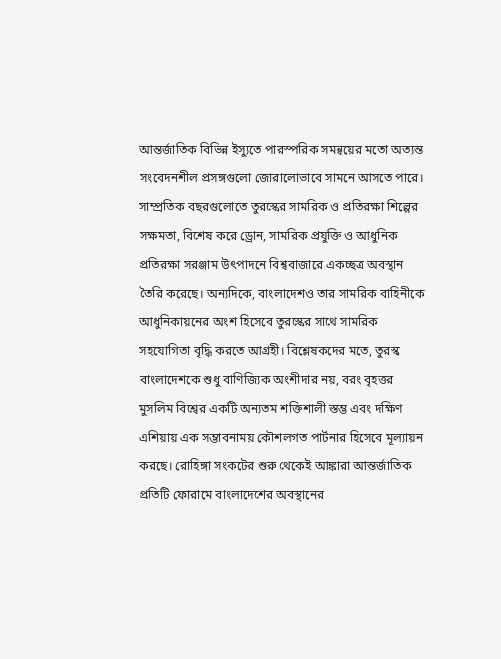আন্তর্জাতিক বিভিন্ন ইস্যুতে পারস্পরিক সমন্বয়ের মতো অত্যন্ত সংবেদনশীল প্রসঙ্গগুলো জোরালোভাবে সামনে আসতে পারে। সাম্প্রতিক বছরগুলোতে তুরস্কের সামরিক ও প্রতিরক্ষা শিল্পের সক্ষমতা, বিশেষ করে ড্রোন, সামরিক প্রযুক্তি ও আধুনিক প্রতিরক্ষা সরঞ্জাম উৎপাদনে বিশ্ববাজারে একচ্ছত্র অবস্থান তৈরি করেছে। অন্যদিকে, বাংলাদেশও তার সামরিক বাহিনীকে আধুনিকায়নের অংশ হিসেবে তুরস্কের সাথে সামরিক সহযোগিতা বৃদ্ধি করতে আগ্রহী। বিশ্লেষকদের মতে, তুরস্ক বাংলাদেশকে শুধু বাণিজ্যিক অংশীদার নয়, বরং বৃহত্তর মুসলিম বিশ্বের একটি অন্যতম শক্তিশালী স্তম্ভ এবং দক্ষিণ এশিয়ায় এক সম্ভাবনাময় কৌশলগত পার্টনার হিসেবে মূল্যায়ন করছে। রোহিঙ্গা সংকটের শুরু থেকেই আঙ্কারা আন্তর্জাতিক প্রতিটি ফোরামে বাংলাদেশের অবস্থানের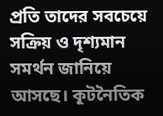প্রতি তাদের সবচেয়ে সক্রিয় ও দৃশ্যমান সমর্থন জানিয়ে আসছে। কূটনৈতিক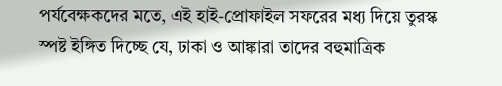পর্যবেক্ষকদের মতে, এই হাই-প্রোফাইল সফরের মধ্য দিয়ে তুরস্ক স্পষ্ট ইঙ্গিত দিচ্ছে যে, ঢাকা ও আঙ্কারা তাদের বহুমাত্রিক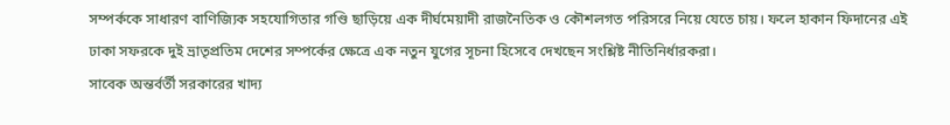সম্পর্ককে সাধারণ বাণিজ্যিক সহযোগিতার গণ্ডি ছাড়িয়ে এক দীর্ঘমেয়াদী রাজনৈতিক ও কৌশলগত পরিসরে নিয়ে যেতে চায়। ফলে হাকান ফিদানের এই ঢাকা সফরকে দুই ভ্রাতৃপ্রতিম দেশের সম্পর্কের ক্ষেত্রে এক নতুন যুগের সূচনা হিসেবে দেখছেন সংশ্লিষ্ট নীতিনির্ধারকরা।
সাবেক অন্তর্বর্তী সরকারের খাদ্য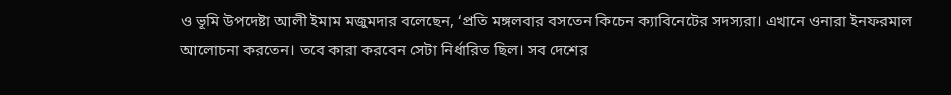ও ভূমি উপদেষ্টা আলী ইমাম মজুমদার বলেছেন, ‘প্রতি মঙ্গলবার বসতেন কিচেন ক্যাবিনেটের সদস্যরা। এখানে ওনারা ইনফরমাল আলোচনা করতেন। তবে কারা করবেন সেটা নির্ধারিত ছিল। সব দেশের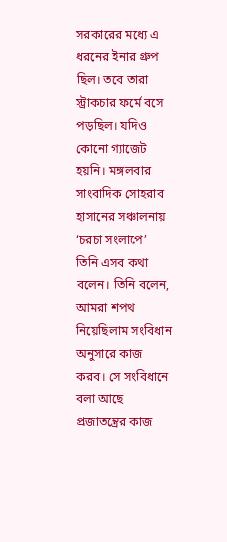সরকারের মধ্যে এ ধরনের ইনার গ্রুপ ছিল। তবে তারা স্ট্রাকচার ফর্মে বসে পড়ছিল। যদিও কোনো গ্যাজেট হয়নি। মঙ্গলবার সাংবাদিক সোহরাব হাসানের সঞ্চালনায় ‘চরচা সংলাপে’ তিনি এসব কথা বলেন। তিনি বলেন, আমরা শপথ নিয়েছিলাম সংবিধান অনুসারে কাজ করব। সে সংবিধানে বলা আছে প্রজাতন্ত্রের কাজ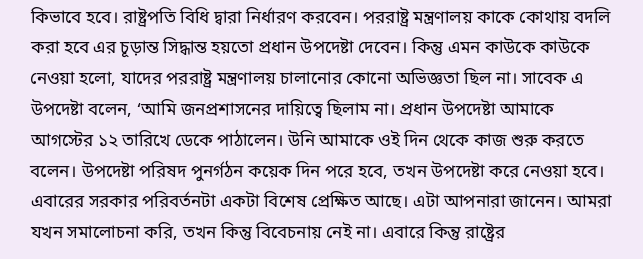কিভাবে হবে। রাষ্ট্রপতি বিধি দ্বারা নির্ধারণ করবেন। পররাষ্ট্র মন্ত্রণালয় কাকে কোথায় বদলি করা হবে এর চূড়ান্ত সিদ্ধান্ত হয়তো প্রধান উপদেষ্টা দেবেন। কিন্তু এমন কাউকে কাউকে নেওয়া হলো, যাদের পররাষ্ট্র মন্ত্রণালয় চালানোর কোনো অভিজ্ঞতা ছিল না। সাবেক এ উপদেষ্টা বলেন, ‘আমি জনপ্রশাসনের দায়িত্বে ছিলাম না। প্রধান উপদেষ্টা আমাকে আগস্টের ১২ তারিখে ডেকে পাঠালেন। উনি আমাকে ওই দিন থেকে কাজ শুরু করতে বলেন। উপদেষ্টা পরিষদ পুনর্গঠন কয়েক দিন পরে হবে, তখন উপদেষ্টা করে নেওয়া হবে। এবারের সরকার পরিবর্তনটা একটা বিশেষ প্রেক্ষিত আছে। এটা আপনারা জানেন। আমরা যখন সমালোচনা করি, তখন কিন্তু বিবেচনায় নেই না। এবারে কিন্তু রাষ্ট্রের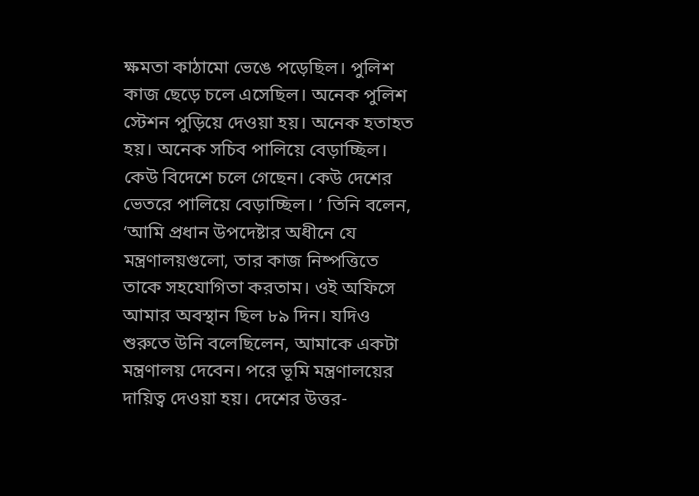ক্ষমতা কাঠামো ভেঙে পড়েছিল। পুলিশ কাজ ছেড়ে চলে এসেছিল। অনেক পুলিশ স্টেশন পুড়িয়ে দেওয়া হয়। অনেক হতাহত হয়। অনেক সচিব পালিয়ে বেড়াচ্ছিল। কেউ বিদেশে চলে গেছেন। কেউ দেশের ভেতরে পালিয়ে বেড়াচ্ছিল। ’ তিনি বলেন, ‘আমি প্রধান উপদেষ্টার অধীনে যে মন্ত্রণালয়গুলো, তার কাজ নিষ্পত্তিতে তাকে সহযোগিতা করতাম। ওই অফিসে আমার অবস্থান ছিল ৮৯ দিন। যদিও শুরুতে উনি বলেছিলেন, আমাকে একটা মন্ত্রণালয় দেবেন। পরে ভূমি মন্ত্রণালয়ের দায়িত্ব দেওয়া হয়। দেশের উত্তর-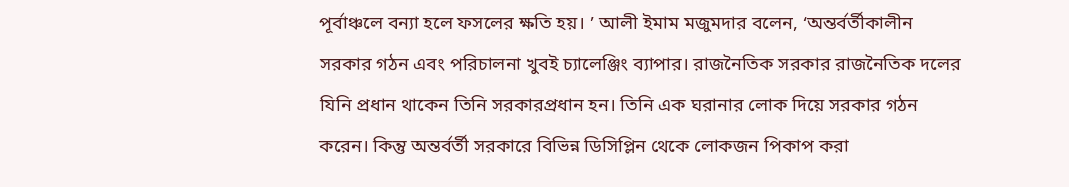পূর্বাঞ্চলে বন্যা হলে ফসলের ক্ষতি হয়। ’ আলী ইমাম মজুমদার বলেন, ‘অন্তর্বর্তীকালীন সরকার গঠন এবং পরিচালনা খুবই চ্যালেঞ্জিং ব্যাপার। রাজনৈতিক সরকার রাজনৈতিক দলের যিনি প্রধান থাকেন তিনি সরকারপ্রধান হন। তিনি এক ঘরানার লোক দিয়ে সরকার গঠন করেন। কিন্তু অন্তর্বর্তী সরকারে বিভিন্ন ডিসিপ্লিন থেকে লোকজন পিকাপ করা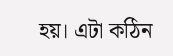হয়। এটা কঠিন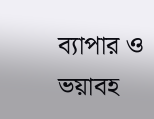ব্যাপার ও ভয়াবহ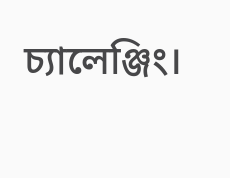চ্যালেঞ্জিং।